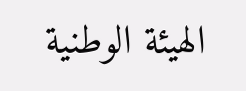الهيئة الوطنية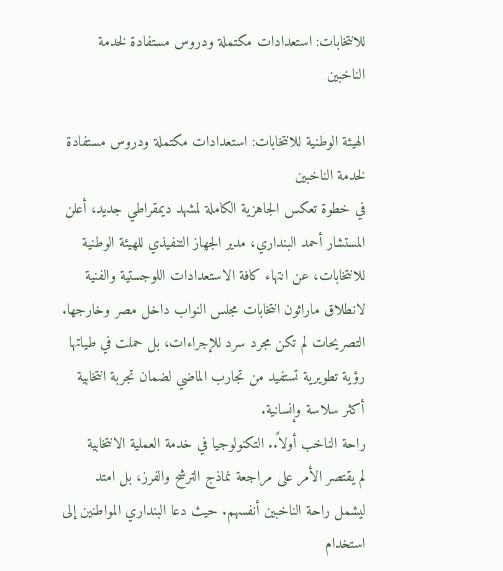للانتخابات: استعدادات مكتملة ودروس مستفادة لخدمة الناخبين

الهيئة الوطنية للانتخابات: استعدادات مكتملة ودروس مستفادة لخدمة الناخبين
في خطوة تعكس الجاهزية الكاملة لمشهد ديمقراطي جديد، أعلن المستشار أحمد البنداري، مدير الجهاز التنفيذي للهيئة الوطنية للانتخابات، عن انتهاء كافة الاستعدادات اللوجستية والفنية لانطلاق ماراثون انتخابات مجلس النواب داخل مصر وخارجها. التصريحات لم تكن مجرد سرد للإجراءات، بل حملت في طياتها رؤية تطويرية تستفيد من تجارب الماضي لضمان تجربة انتخابية أكثر سلاسة وإنسانية.
راحة الناخب أولاً.. التكنولوجيا في خدمة العملية الانتخابية
لم يقتصر الأمر على مراجعة نماذج الترشح والفرز، بل امتد ليشمل راحة الناخبين أنفسهم. حيث دعا البنداري المواطنين إلى استخدام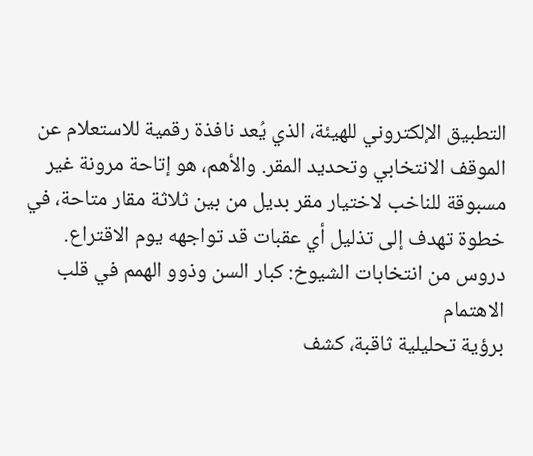التطبيق الإلكتروني للهيئة، الذي يُعد نافذة رقمية للاستعلام عن الموقف الانتخابي وتحديد المقر. والأهم، هو إتاحة مرونة غير مسبوقة للناخب لاختيار مقر بديل من بين ثلاثة مقار متاحة، في خطوة تهدف إلى تذليل أي عقبات قد تواجهه يوم الاقتراع.
دروس من انتخابات الشيوخ: كبار السن وذوو الهمم في قلب الاهتمام
برؤية تحليلية ثاقبة، كشف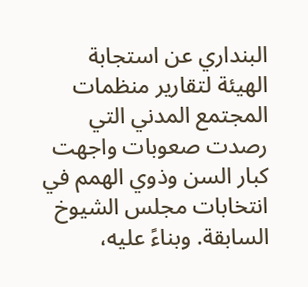البنداري عن استجابة الهيئة لتقارير منظمات المجتمع المدني التي رصدت صعوبات واجهت كبار السن وذوي الهمم في انتخابات مجلس الشيوخ السابقة. وبناءً عليه،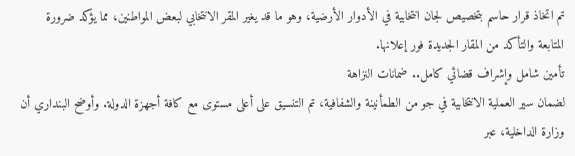تم اتخاذ قرار حاسم بتخصيص لجان انتخابية في الأدوار الأرضية، وهو ما قد يغير المقر الانتخابي لبعض المواطنين، مما يؤكد ضرورة المتابعة والتأكد من المقار الجديدة فور إعلانها.
تأمين شامل وإشراف قضائي كامل.. ضمانات النزاهة
لضمان سير العملية الانتخابية في جو من الطمأنينة والشفافية، تم التنسيق على أعلى مستوى مع كافة أجهزة الدولة. وأوضح البنداري أن وزارة الداخلية، عبر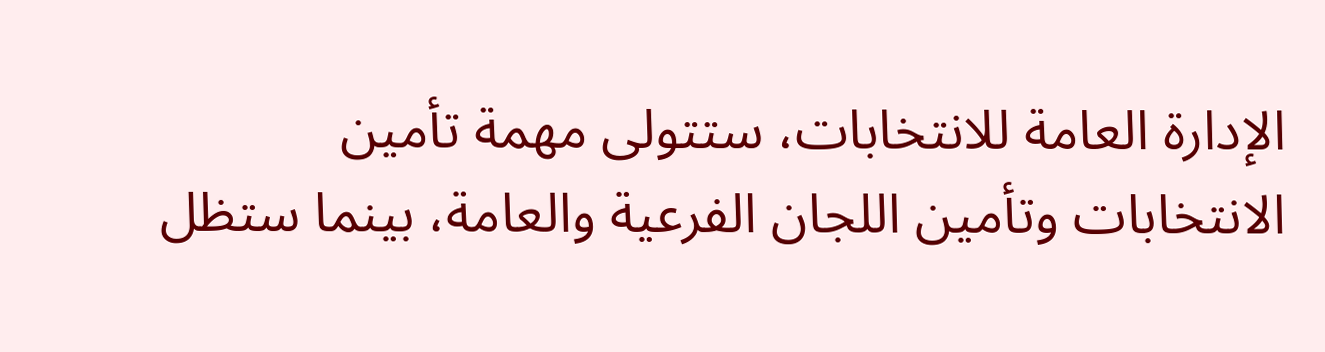الإدارة العامة للانتخابات، ستتولى مهمة تأمين الانتخابات وتأمين اللجان الفرعية والعامة، بينما ستظل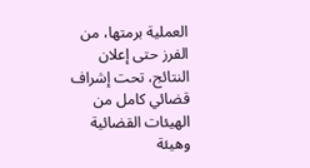العملية برمتها، من الفرز حتى إعلان النتائج، تحت إشراف قضائي كامل من الهيئات القضائية وهيئة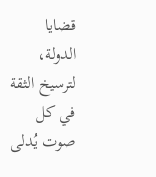قضايا الدولة، لترسيخ الثقة في كل صوت يُدلى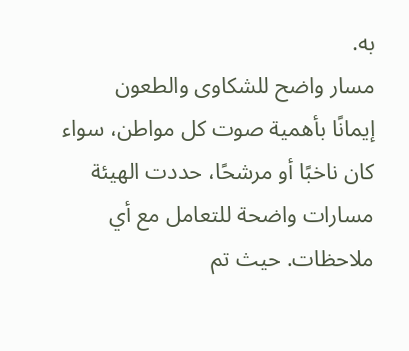به.
مسار واضح للشكاوى والطعون
إيمانًا بأهمية صوت كل مواطن، سواء كان ناخبًا أو مرشحًا، حددت الهيئة مسارات واضحة للتعامل مع أي ملاحظات. حيث تم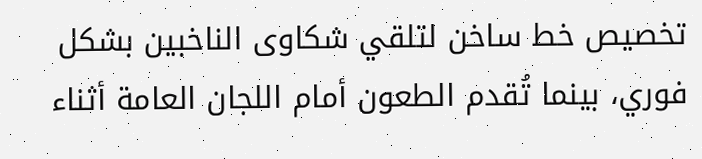تخصيص خط ساخن لتلقي شكاوى الناخبين بشكل فوري، بينما تُقدم الطعون أمام اللجان العامة أثناء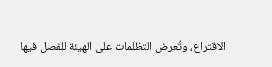الاقتراع، وتُعرض التظلمات على الهيئة للفصل فيها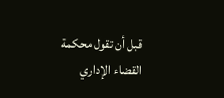قبل أن تقول محكمة القضاء الإداري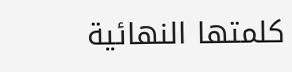كلمتها النهائية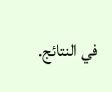في النتائج.